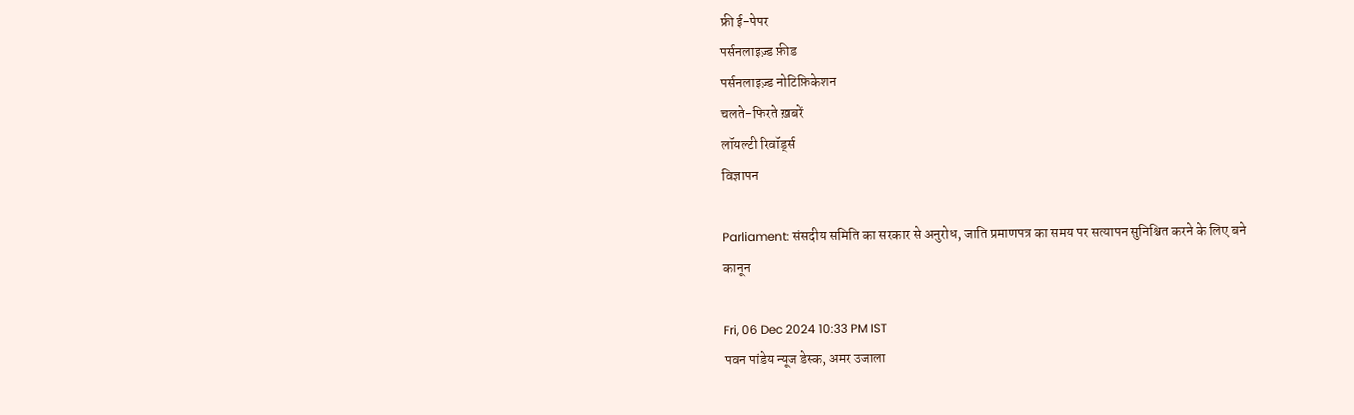फ्री ई-पेपर
पर्सनलाइज़्ड फ़ीड
पर्सनलाइज़्ड नोटिफ़िकेशन
चलते-फिरते ख़बरें
लॉयल्टी रिवॉर्ड्स
विज्ञापन

Parliament: संसदीय समिति का सरकार से अनुरोध, जाति प्रमाणपत्र का समय पर सत्यापन सुनिश्चित करने के लिए बने कानून

Fri, 06 Dec 2024 10:33 PM IST
पवन पांडेय न्यूज डेस्क, अमर उजाला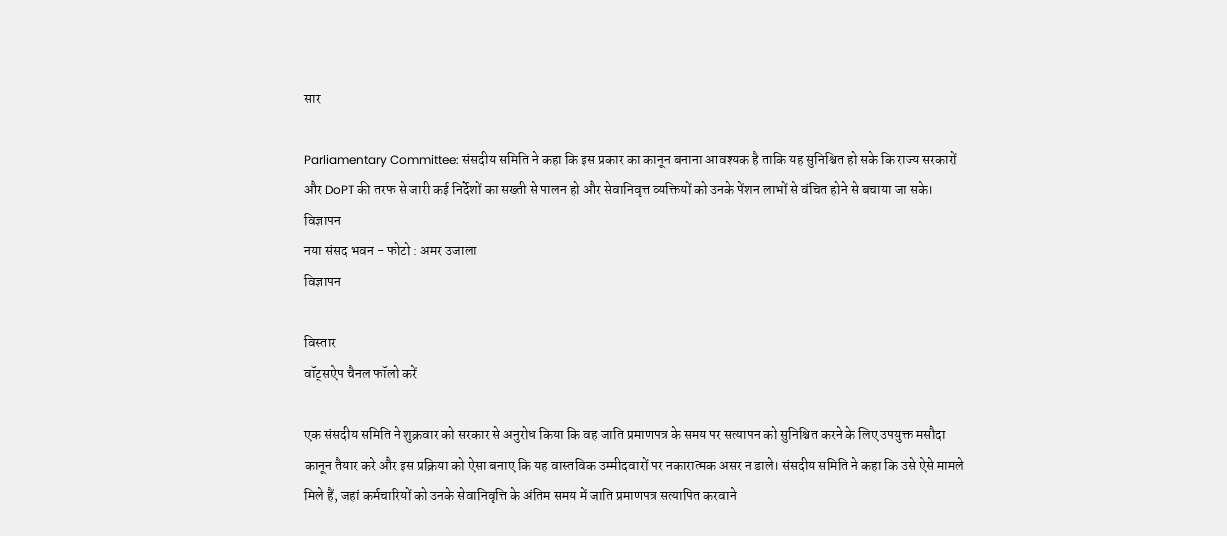सार

Parliamentary Committee: संसदीय समिति ने कहा कि इस प्रकार का कानून बनाना आवश्यक है ताकि यह सुनिश्चित हो सके कि राज्य सरकारों और DoPT की तरफ से जारी कई निर्देशों का सख्ती से पालन हो और सेवानिवृत्त व्यक्तियों को उनके पेंशन लाभों से वंचित होने से बचाया जा सके।
विज्ञापन
नया संसद भवन - फोटो : अमर उजाला
विज्ञापन

विस्तार
वॉट्सऐप चैनल फॉलो करें

एक संसदीय समिति ने शुक्रवार को सरकार से अनुरोध किया कि वह जाति प्रमाणपत्र के समय पर सत्यापन को सुनिश्चित करने के लिए उपयुक्त मसौदा कानून तैयार करे और इस प्रक्रिया को ऐसा बनाए कि यह वास्तविक उम्मीदवारों पर नकारात्मक असर न डाले। संसदीय समिति ने कहा कि उसे ऐसे मामले मिले हैं, जहां कर्मचारियों को उनके सेवानिवृत्ति के अंतिम समय में जाति प्रमाणपत्र सत्यापित करवाने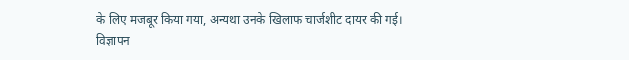के लिए मजबूर किया गया, अन्यथा उनके खिलाफ चार्जशीट दायर की गई।
विज्ञापन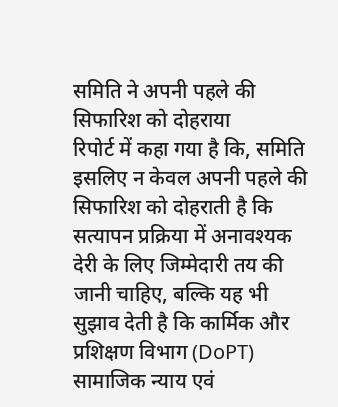समिति ने अपनी पहले की सिफारिश को दोहराया
रिपोर्ट में कहा गया है कि, समिति इसलिए न केवल अपनी पहले की सिफारिश को दोहराती है कि सत्यापन प्रक्रिया में अनावश्यक देरी के लिए जिम्मेदारी तय की जानी चाहिए, बल्कि यह भी सुझाव देती है कि कार्मिक और प्रशिक्षण विभाग (DoPT) सामाजिक न्याय एवं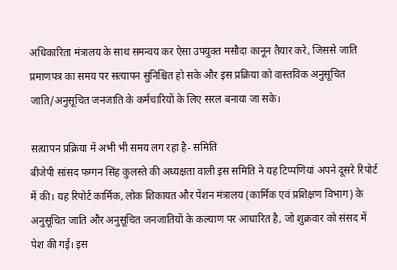अधिकारिता मंत्रालय के साथ समन्वय कर ऐसा उपयुक्त मसौदा कानून तैयार करे, जिससे जाति प्रमाणपत्र का समय पर सत्यापन सुनिश्चित हो सके और इस प्रक्रिया को वास्तविक अनुसूचित जाति/अनुसूचित जनजाति के कर्मचारियों के लिए सरल बनाया जा सके।

सत्यापन प्रक्रिया में अभी भी समय लग रहा है- समिति
बीजेपी सांसद फग्गन सिंह कुलस्ते की अध्यक्षता वाली इस समिति ने यह टिप्पणियां अपने दूसरे रिपोर्ट में की। यह रिपोर्ट कार्मिक, लोक शिकायत और पेंशन मंत्रालय (कार्मिक एवं प्रशिक्षण विभाग) के अनुसूचित जाति और अनुसूचित जनजातियों के कल्याण पर आधारित है, जो शुक्रवार को संसद में पेश की गई। इस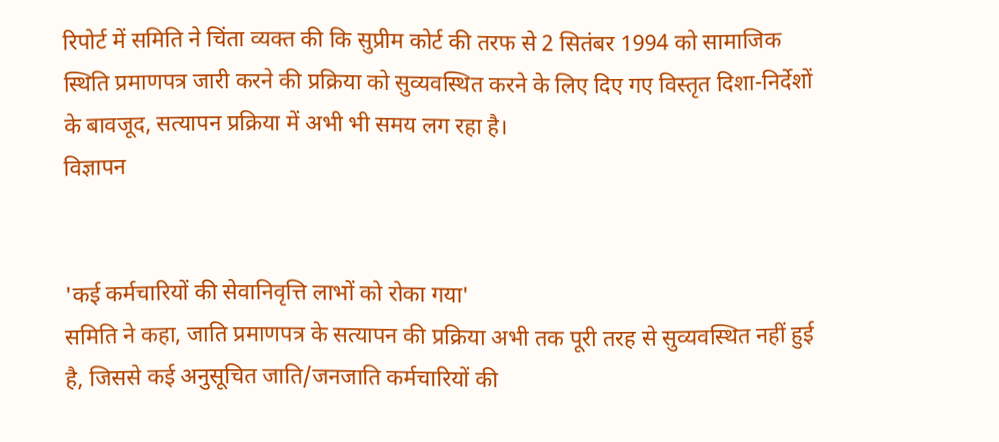रिपोर्ट में समिति ने चिंता व्यक्त की कि सुप्रीम कोर्ट की तरफ से 2 सितंबर 1994 को सामाजिक स्थिति प्रमाणपत्र जारी करने की प्रक्रिया को सुव्यवस्थित करने के लिए दिए गए विस्तृत दिशा-निर्देशों के बावजूद, सत्यापन प्रक्रिया में अभी भी समय लग रहा है।
विज्ञापन


'कई कर्मचारियों की सेवानिवृत्ति लाभों को रोका गया'
समिति ने कहा, जाति प्रमाणपत्र के सत्यापन की प्रक्रिया अभी तक पूरी तरह से सुव्यवस्थित नहीं हुई है, जिससे कई अनुसूचित जाति/जनजाति कर्मचारियों की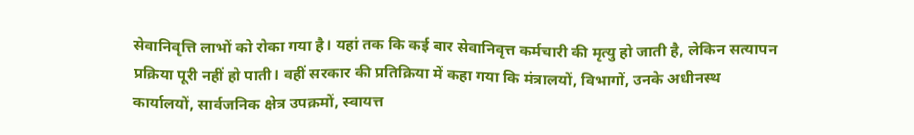सेवानिवृत्ति लाभों को रोका गया है। यहां तक कि कई बार सेवानिवृत्त कर्मचारी की मृत्यु हो जाती है, लेकिन सत्यापन प्रक्रिया पूरी नहीं हो पाती। वहीं सरकार की प्रतिक्रिया में कहा गया कि मंत्रालयों, विभागों, उनके अधीनस्थ कार्यालयों, सार्वजनिक क्षेत्र उपक्रमों, स्वायत्त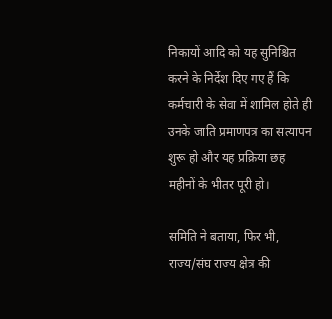निकायों आदि को यह सुनिश्चित करने के निर्देश दिए गए हैं कि कर्मचारी के सेवा में शामिल होते ही उनके जाति प्रमाणपत्र का सत्यापन शुरू हो और यह प्रक्रिया छह महीनों के भीतर पूरी हो।

समिति ने बताया, फिर भी, राज्य/संघ राज्य क्षेत्र की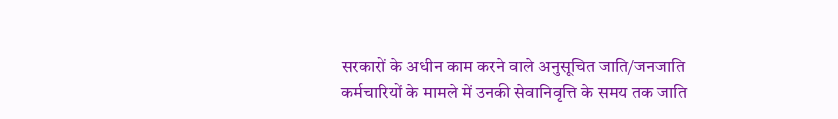सरकारों के अधीन काम करने वाले अनुसूचित जाति/जनजाति कर्मचारियों के मामले में उनकी सेवानिवृत्ति के समय तक जाति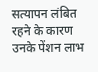सत्यापन लंबित रहने के कारण उनके पेंशन लाभ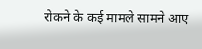रोकने के कई मामले सामने आए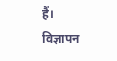हैं।
विज्ञापन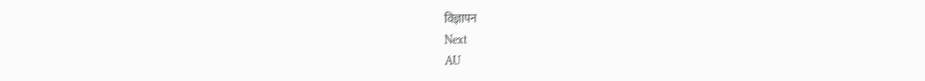विज्ञापन
Next
AU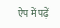ऐप में पढ़ें